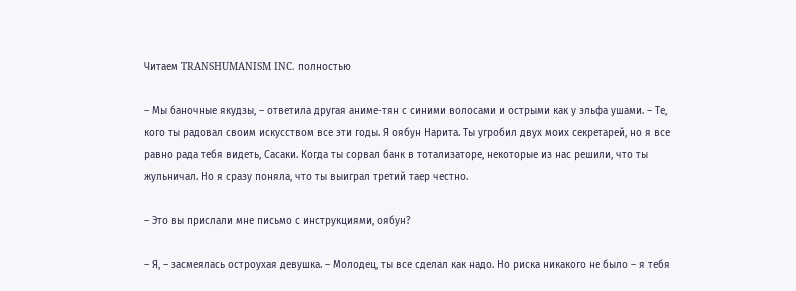Читаем TRANSHUMANISM INC. полностью

– Мы баночные якудзы, – ответила другая аниме-тян с синими волосами и острыми как у эльфа ушами. – Те, кого ты радовал своим искусством все эти годы. Я оябун Нарита. Ты угробил двух моих секретарей, но я все равно рада тебя видеть, Сасаки. Когда ты сорвал банк в тотализаторе, некоторые из нас решили, что ты жульничал. Но я сразу поняла, что ты выиграл третий таер честно.

– Это вы прислали мне письмо с инструкциями, оябун?

– Я, – засмеялась остроухая девушка. – Молодец, ты все сделал как надо. Но риска никакого не было – я тебя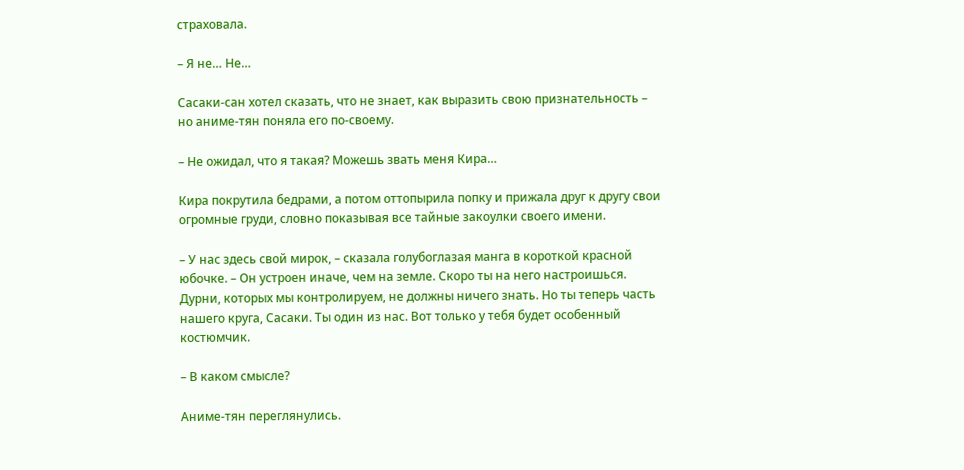страховала.

– Я не… Не…

Сасаки-сан хотел сказать, что не знает, как выразить свою признательность – но аниме-тян поняла его по-своему.

– Не ожидал, что я такая? Можешь звать меня Кира…

Кира покрутила бедрами, а потом оттопырила попку и прижала друг к другу свои огромные груди, словно показывая все тайные закоулки своего имени.

– У нас здесь свой мирок, – сказала голубоглазая манга в короткой красной юбочке. – Он устроен иначе, чем на земле. Скоро ты на него настроишься. Дурни, которых мы контролируем, не должны ничего знать. Но ты теперь часть нашего круга, Сасаки. Ты один из нас. Вот только у тебя будет особенный костюмчик.

– В каком смысле?

Аниме-тян переглянулись.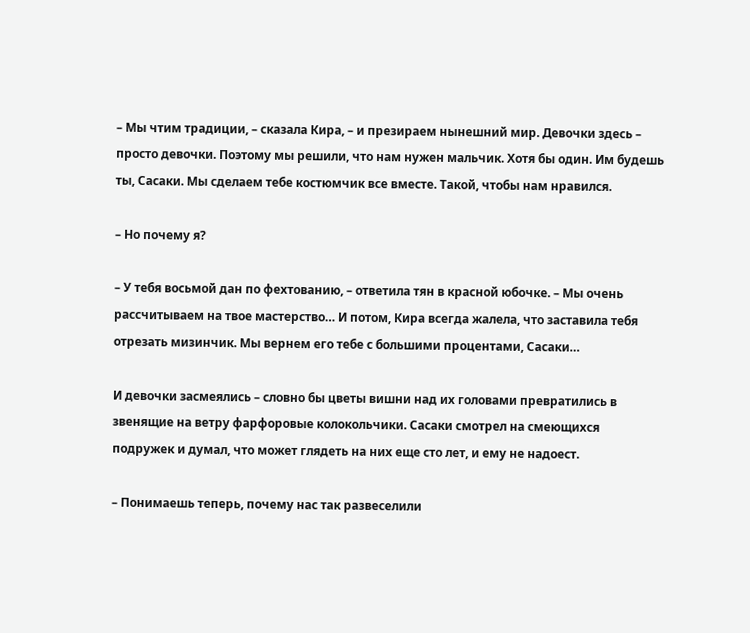– Мы чтим традиции, – сказала Кира, – и презираем нынешний мир. Девочки здесь – просто девочки. Поэтому мы решили, что нам нужен мальчик. Хотя бы один. Им будешь ты, Сасаки. Мы сделаем тебе костюмчик все вместе. Такой, чтобы нам нравился.

– Но почему я?

– У тебя восьмой дан по фехтованию, – ответила тян в красной юбочке. – Мы очень рассчитываем на твое мастерство… И потом, Кира всегда жалела, что заставила тебя отрезать мизинчик. Мы вернем его тебе с большими процентами, Сасаки…

И девочки засмеялись – словно бы цветы вишни над их головами превратились в звенящие на ветру фарфоровые колокольчики. Сасаки смотрел на смеющихся подружек и думал, что может глядеть на них еще сто лет, и ему не надоест.

– Понимаешь теперь, почему нас так развеселили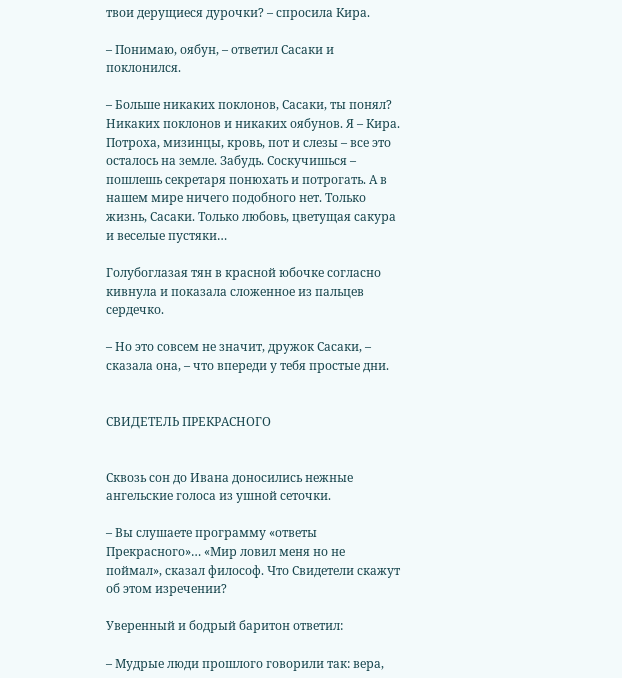твои дерущиеся дурочки? – спросила Кира.

– Понимаю, оябун, – ответил Сасаки и поклонился.

– Больше никаких поклонов, Сасаки, ты понял? Никаких поклонов и никаких оябунов. Я – Кира. Потроха, мизинцы, кровь, пот и слезы – все это осталось на земле. Забудь. Соскучишься – пошлешь секретаря понюхать и потрогать. А в нашем мире ничего подобного нет. Только жизнь, Сасаки. Только любовь, цветущая сакура и веселые пустяки…

Голубоглазая тян в красной юбочке согласно кивнула и показала сложенное из пальцев сердечко.

– Но это совсем не значит, дружок Сасаки, – сказала она, – что впереди у тебя простые дни.


СВИДЕТЕЛЬ ПРЕКРАСНОГО


Сквозь сон до Ивана доносились нежные ангельские голоса из ушной сеточки.

– Вы слушаете программу «ответы Прекрасного»… «Мир ловил меня но не поймал», сказал философ. Что Свидетели скажут об этом изречении?

Уверенный и бодрый баритон ответил:

– Мудрые люди прошлого говорили так: вера,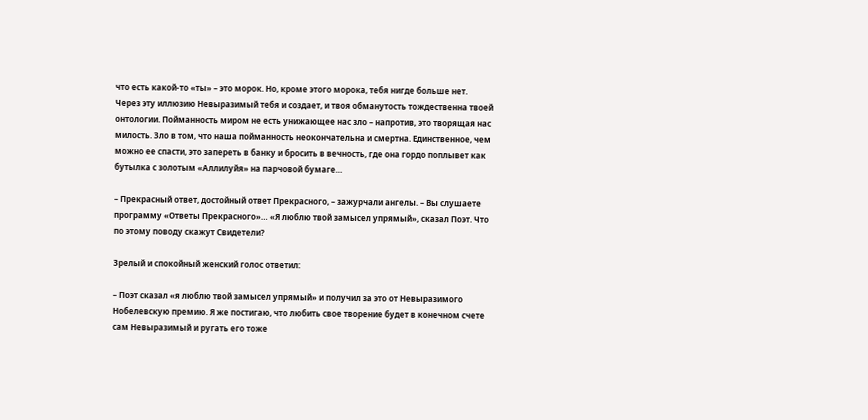что есть какой-то «ты» – это морок. Но, кроме этого морока, тебя нигде больше нет. Через эту иллюзию Невыразимый тебя и создает, и твоя обманутость тождественна твоей онтологии. Пойманность миром не есть унижающее нас зло – напротив, это творящая нас милость. Зло в том, что наша пойманность неокончательна и смертна. Единственное, чем можно ее спасти, это запереть в банку и бросить в вечность, где она гордо поплывет как бутылка с золотым «Аллилуйя» на парчовой бумаге…

– Прекрасный ответ, достойный ответ Прекрасного, – зажурчали ангелы. – Вы слушаете программу «Ответы Прекрасного»… «Я люблю твой замысел упрямый», сказал Поэт. Что по этому поводу скажут Свидетели?

Зрелый и спокойный женский голос ответил:

– Поэт сказал «я люблю твой замысел упрямый» и получил за это от Невыразимого Нобелевскую премию. Я же постигаю, что любить свое творение будет в конечном счете сам Невыразимый и ругать его тоже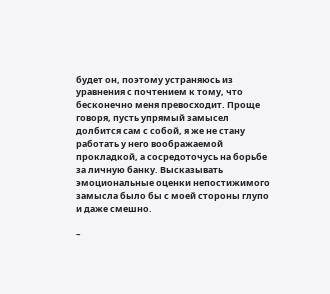будет он, поэтому устраняюсь из уравнения с почтением к тому, что бесконечно меня превосходит. Проще говоря, пусть упрямый замысел долбится сам с собой, я же не стану работать у него воображаемой прокладкой, а сосредоточусь на борьбе за личную банку. Высказывать эмоциональные оценки непостижимого замысла было бы с моей стороны глупо и даже смешно.

–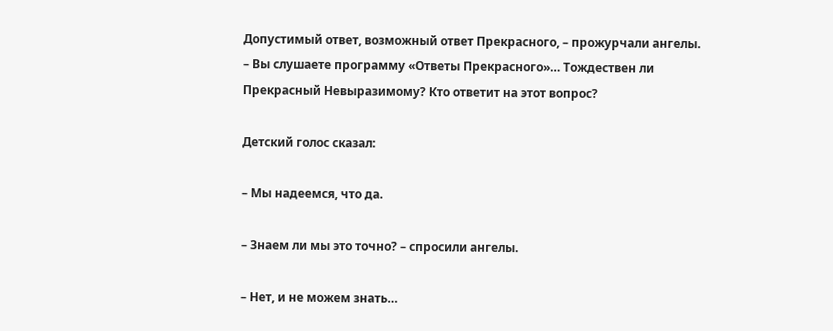Допустимый ответ, возможный ответ Прекрасного, – прожурчали ангелы. – Вы слушаете программу «Ответы Прекрасного»… Тождествен ли Прекрасный Невыразимому? Кто ответит на этот вопрос?

Детский голос сказал:

– Мы надеемся, что да.

– Знаем ли мы это точно? – спросили ангелы.

– Нет, и не можем знать…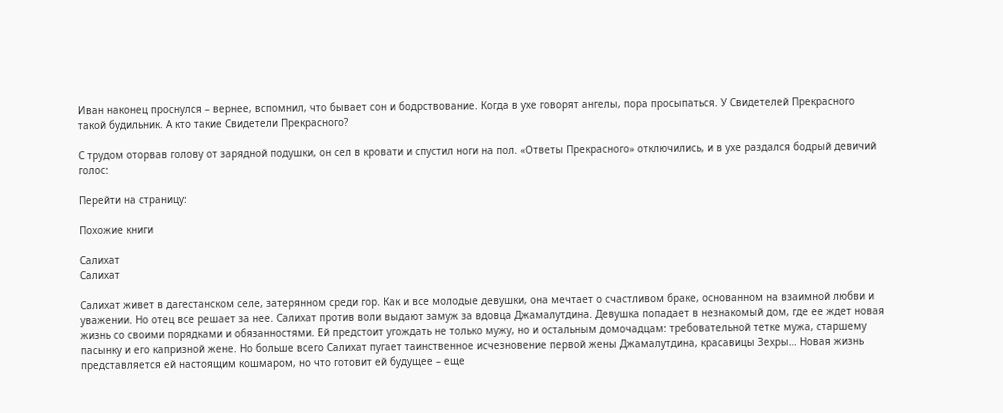Иван наконец проснулся – вернее, вспомнил, что бывает сон и бодрствование. Когда в ухе говорят ангелы, пора просыпаться. У Свидетелей Прекрасного такой будильник. А кто такие Свидетели Прекрасного?

С трудом оторвав голову от зарядной подушки, он сел в кровати и спустил ноги на пол. «Ответы Прекрасного» отключились, и в ухе раздался бодрый девичий голос:

Перейти на страницу:

Похожие книги

Салихат
Салихат

Салихат живет в дагестанском селе, затерянном среди гор. Как и все молодые девушки, она мечтает о счастливом браке, основанном на взаимной любви и уважении. Но отец все решает за нее. Салихат против воли выдают замуж за вдовца Джамалутдина. Девушка попадает в незнакомый дом, где ее ждет новая жизнь со своими порядками и обязанностями. Ей предстоит угождать не только мужу, но и остальным домочадцам: требовательной тетке мужа, старшему пасынку и его капризной жене. Но больше всего Салихат пугает таинственное исчезновение первой жены Джамалутдина, красавицы Зехры… Новая жизнь представляется ей настоящим кошмаром, но что готовит ей будущее – еще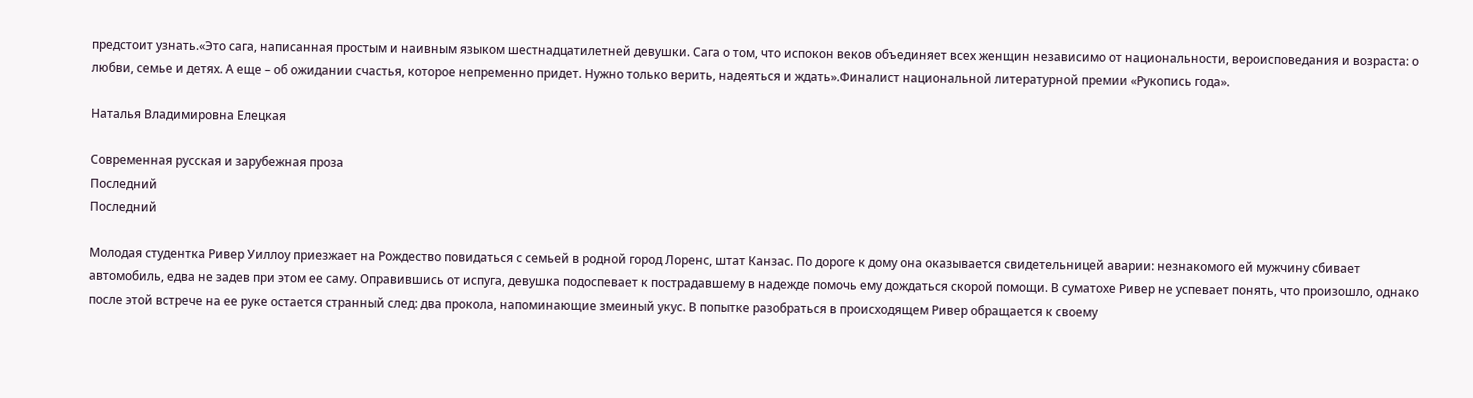предстоит узнать.«Это сага, написанная простым и наивным языком шестнадцатилетней девушки. Сага о том, что испокон веков объединяет всех женщин независимо от национальности, вероисповедания и возраста: о любви, семье и детях. А еще – об ожидании счастья, которое непременно придет. Нужно только верить, надеяться и ждать».Финалист национальной литературной премии «Рукопись года».

Наталья Владимировна Елецкая

Современная русская и зарубежная проза
Последний
Последний

Молодая студентка Ривер Уиллоу приезжает на Рождество повидаться с семьей в родной город Лоренс, штат Канзас. По дороге к дому она оказывается свидетельницей аварии: незнакомого ей мужчину сбивает автомобиль, едва не задев при этом ее саму. Оправившись от испуга, девушка подоспевает к пострадавшему в надежде помочь ему дождаться скорой помощи. В суматохе Ривер не успевает понять, что произошло, однако после этой встрече на ее руке остается странный след: два прокола, напоминающие змеиный укус. В попытке разобраться в происходящем Ривер обращается к своему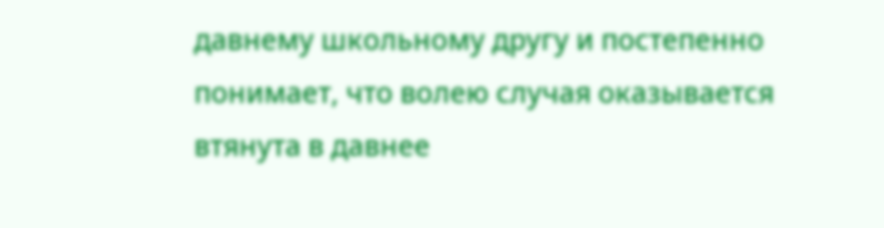давнему школьному другу и постепенно понимает, что волею случая оказывается втянута в давнее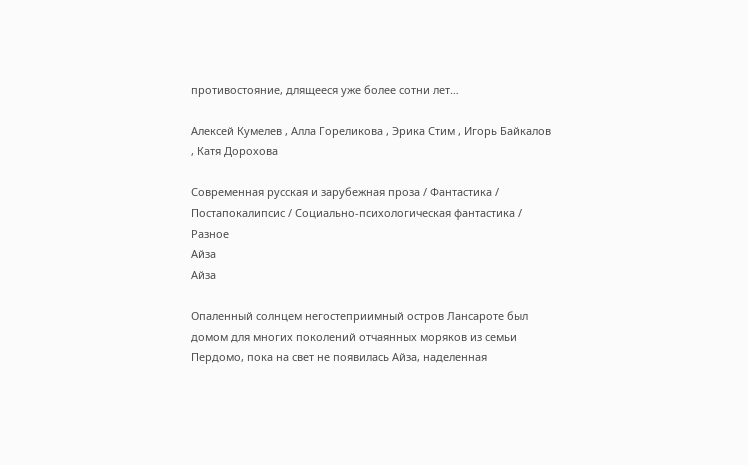противостояние, длящееся уже более сотни лет…

Алексей Кумелев , Алла Гореликова , Эрика Стим , Игорь Байкалов , Катя Дорохова

Современная русская и зарубежная проза / Фантастика / Постапокалипсис / Социально-психологическая фантастика / Разное
Айза
Айза

Опаленный солнцем негостеприимный остров Лансароте был домом для многих поколений отчаянных моряков из семьи Пердомо, пока на свет не появилась Айза, наделенная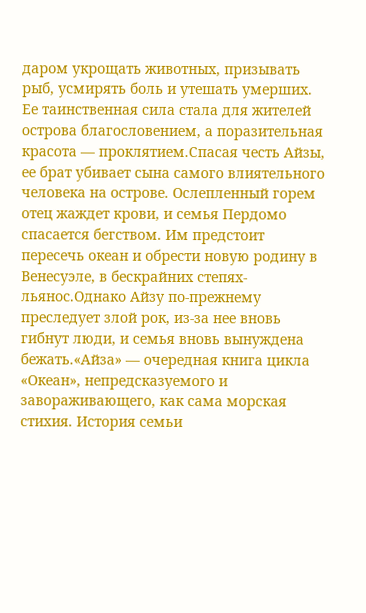даром укрощать животных, призывать рыб, усмирять боль и утешать умерших. Ее таинственная сила стала для жителей острова благословением, а поразительная красота — проклятием.Спасая честь Айзы, ее брат убивает сына самого влиятельного человека на острове. Ослепленный горем отец жаждет крови, и семья Пердомо спасается бегством. Им предстоит пересечь океан и обрести новую родину в Венесуэле, в бескрайних степях-льянос.Однако Айзу по-прежнему преследует злой рок, из-за нее вновь гибнут люди, и семья вновь вынуждена бежать.«Айза» — очередная книга цикла «Океан», непредсказуемого и завораживающего, как сама морская стихия. История семьи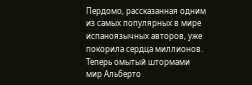Пердомо, рассказанная одним из самых популярных в мире испаноязычных авторов, уже покорила сердца миллионов. Теперь омытый штормами мир Альберто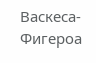Васкеса-Фигероа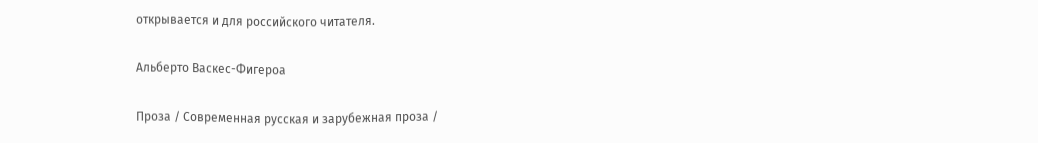открывается и для российского читателя.

Альберто Васкес-Фигероа

Проза / Современная русская и зарубежная проза /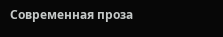Современная проза